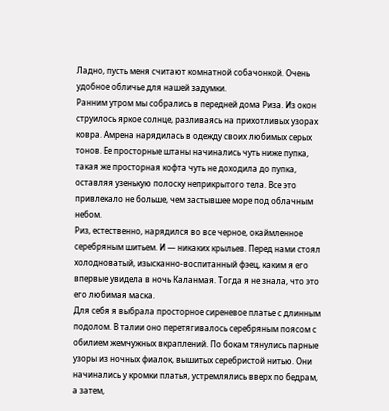Ладно, пусть меня считают комнатной собачонкой. Очень удобное обличье для нашей задумки.
Ранним утром мы собрались в передней дома Риза. Из окон струилось яркое солнце, разливаясь на прихотливых узорах ковра. Амрена нарядилась в одежду своих любимых серых тонов. Ее просторные штаны начинались чуть ниже пупка, такая же просторная кофта чуть не доходила до пупка, оставляя узенькую полоску неприкрытого тела. Все это привлекало не больше, чем застывшее море под облачным небом.
Риз, естественно, нарядился во все черное, окаймленное серебряным шитьем. И — никаких крыльев. Перед нами стоял холодноватый, изысканно-воспитанный фэец, каким я его впервые увидела в ночь Каланмая. Тогда я не знала, что это его любимая маска.
Для себя я выбрала просторное сиреневое платье с длинным подолом. В талии оно перетягивалось серебряным поясом с обилием жемчужных вкраплений. По бокам тянулись парные узоры из ночных фиалок, вышитых серебристой нитью. Они начинались у кромки платья, устремлялись вверх по бедрам, а затем,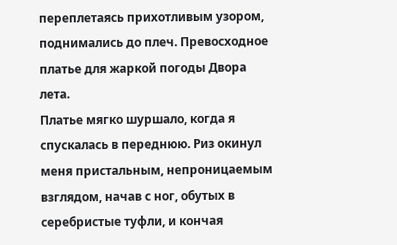переплетаясь прихотливым узором, поднимались до плеч. Превосходное платье для жаркой погоды Двора лета.
Платье мягко шуршало, когда я спускалась в переднюю. Риз окинул меня пристальным, непроницаемым взглядом, начав с ног, обутых в серебристые туфли, и кончая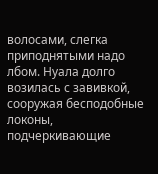волосами, слегка приподнятыми надо лбом. Нуала долго возилась с завивкой, сооружая бесподобные локоны, подчеркивающие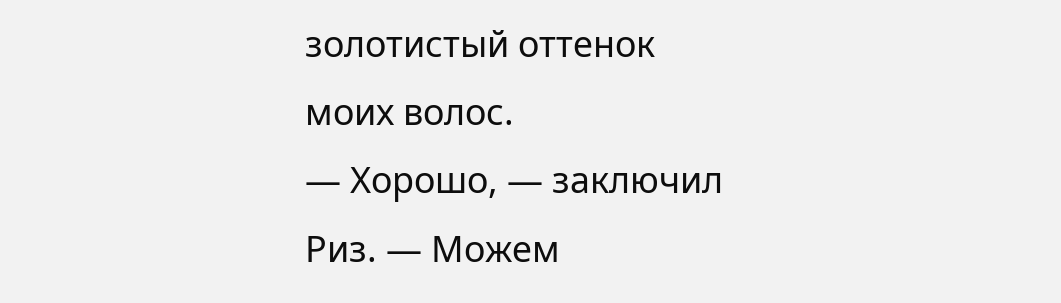золотистый оттенок моих волос.
— Хорошо, — заключил Риз. — Можем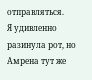отправляться.
Я удивленно разинула рот, но Амрена тут же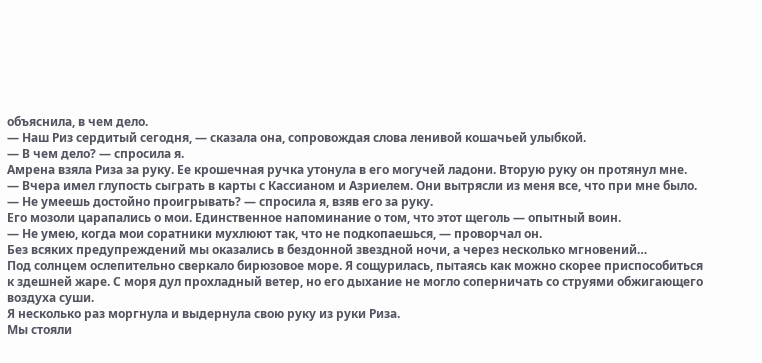объяснила, в чем дело.
— Наш Риз сердитый сегодня, — сказала она, сопровождая слова ленивой кошачьей улыбкой.
— В чем дело? — спросила я.
Амрена взяла Риза за руку. Ее крошечная ручка утонула в его могучей ладони. Вторую руку он протянул мне.
— Вчера имел глупость сыграть в карты с Кассианом и Азриелем. Они вытрясли из меня все, что при мне было.
— Не умеешь достойно проигрывать? — спросила я, взяв его за руку.
Его мозоли царапались о мои. Единственное напоминание о том, что этот щеголь — опытный воин.
— Не умею, когда мои соратники мухлюют так, что не подкопаешься, — проворчал он.
Без всяких предупреждений мы оказались в бездонной звездной ночи, а через несколько мгновений…
Под солнцем ослепительно сверкало бирюзовое море. Я сощурилась, пытаясь как можно скорее приспособиться к здешней жаре. С моря дул прохладный ветер, но его дыхание не могло соперничать со струями обжигающего воздуха суши.
Я несколько раз моргнула и выдернула свою руку из руки Риза.
Мы стояли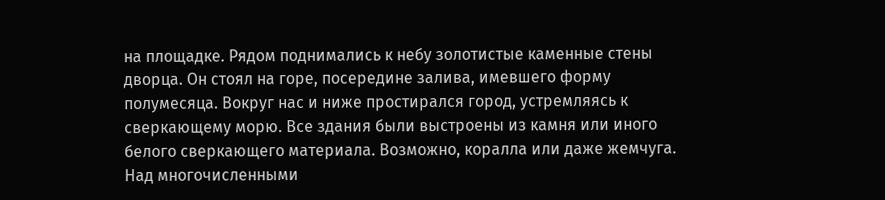на площадке. Рядом поднимались к небу золотистые каменные стены дворца. Он стоял на горе, посередине залива, имевшего форму полумесяца. Вокруг нас и ниже простирался город, устремляясь к сверкающему морю. Все здания были выстроены из камня или иного белого сверкающего материала. Возможно, коралла или даже жемчуга. Над многочисленными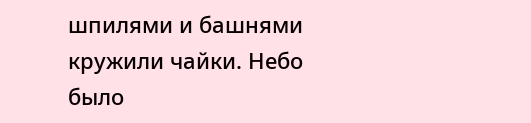шпилями и башнями кружили чайки. Небо было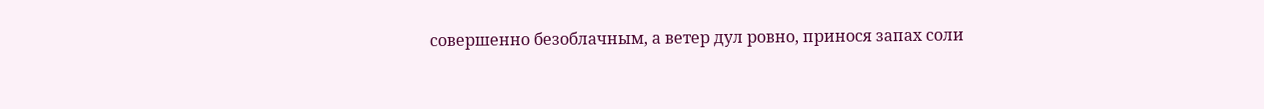совершенно безоблачным, а ветер дул ровно, принося запах соли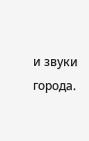и звуки города.